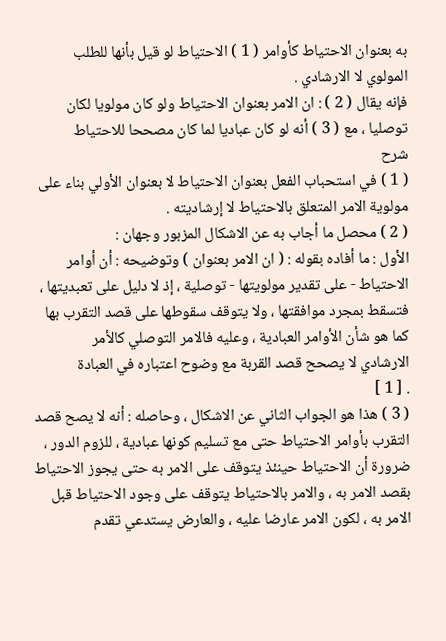به بعنوان الاحتياط كأوامر ( 1 ) الاحتياط لو قيل بأنها للطلب المولوي لا الارشادي .
فإنه يقال ( 2 ) : ان الامر بعنوان الاحتياط ولو كان مولويا لكان توصليا ، مع ( 3 ) أنه لو كان عباديا لما كان مصححا للاحتياط
شرح
( 1 ) في استحباب الفعل بعنوان الاحتياط لا بعنوان الأولي بناء على مولوية الامر المتعلق بالاحتياط لا إرشاديته .
( 2 ) محصل ما أجاب به عن الاشكال المزبور وجهان :
الأول : ما أفاده بقوله : ( ان الامر بعنوان ) وتوضيحه : أن أوامر الاحتياط - على تقدير مولويتها - توصلية ، إذ لا دليل على تعبديتها ،
فتسقط بمجرد موافقتها ، ولا يتوقف سقوطها على قصد التقرب بها كما هو شأن الأوامر العبادية ، وعليه فالامر التوصلي كالأمر
الارشادي لا يصحح قصد القربة مع وضوح اعتباره في العبادة
. [ 1 ]
( 3 ) هذا هو الجواب الثاني عن الاشكال ، وحاصله : أنه لا يصح قصد التقرب بأوامر الاحتياط حتى مع تسليم كونها عبادية ، للزوم الدور ،
ضرورة أن الاحتياط حينئذ يتوقف على الامر به حتى يجوز الاحتياط بقصد الامر به ، والامر بالاحتياط يتوقف على وجود الاحتياط قبل
الامر به ، لكون الامر عارضا عليه ، والعارض يستدعي تقدم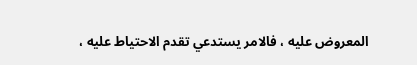المعروض عليه ، فالامر يستدعي تقدم الاحتياط عليه ،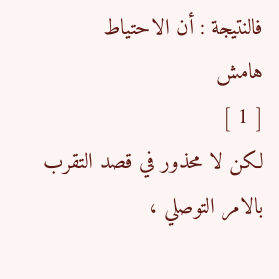فالنتيجة : أن الاحتياط
هامش
[ 1 ]
لكن لا محذور في قصد التقرب بالامر التوصلي ،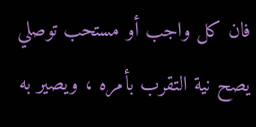فان كل واجب أو مستحب توصلي يصح نية التقرب بأمره ، ويصير به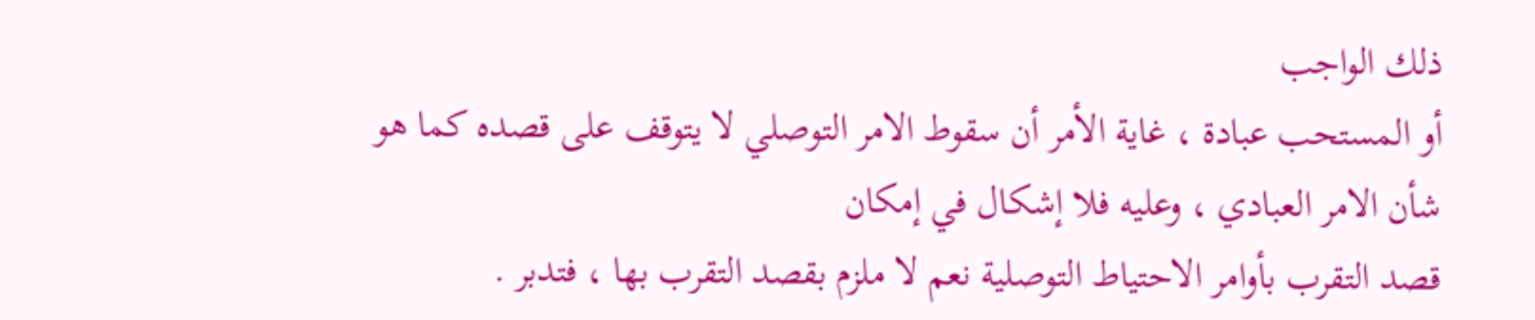ذلك الواجب
أو المستحب عبادة ، غاية الأمر أن سقوط الامر التوصلي لا يتوقف على قصده كما هو شأن الامر العبادي ، وعليه فلا إشكال في إمكان
قصد التقرب بأوامر الاحتياط التوصلية نعم لا ملزم بقصد التقرب بها ، فتدبر .